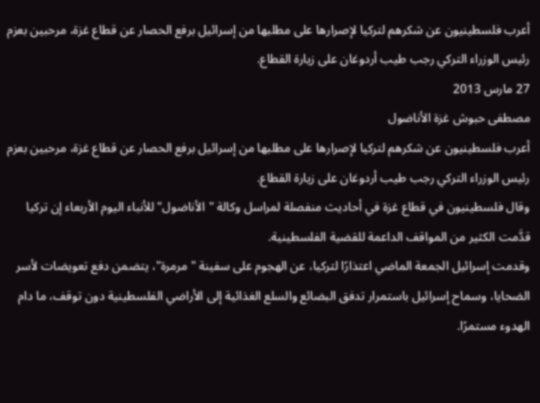أعرب فلسطينيون عن شكرهم لتركيا لإصرارها على مطلبها من إسرائيل برفع الحصار عن قطاع غزة، مرحبين بعزم رئيس الوزراء التركي رجب طيب أردوغان على زيارة القطاع.
27 مارس 2013
مصطفى حبوش غزة الأناضول
أعرب فلسطينيون عن شكرهم لتركيا لإصرارها على مطلبها من إسرائيل برفع الحصار عن قطاع غزة، مرحبين بعزم رئيس الوزراء التركي رجب طيب أردوغان على زيارة القطاع.
وقال فلسطينيون في قطاع غزة في أحاديث منفصلة لمراسل وكالة "الأناضول" للأنباء اليوم الأربعاء إن تركيا قدَّمت الكثير من المواقف الداعمة للقضية الفلسطينية.
وقدمت إسرائيل الجمعة الماضي اعتذارًا لتركيا، عن الهجوم على سفينة "مرمرة"، يتضمن دفع تعويضات لأسر الضحايا، وسماح إسرائيل باستمرار تدفق البضائع والسلع الغذائية إلى الأراضي الفلسطينية دون توقف، ما دام الهدوء مستمرًا.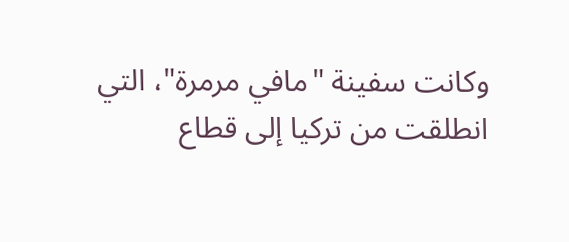وكانت سفينة "مافي مرمرة"، التي انطلقت من تركيا إلى قطاع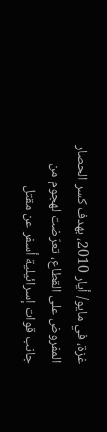غزة، في مايو/ أيار 2010، بهدف كسر الحصار المفروض على القطاع، تعرّضت لهجوم من جانب قوات إسرائيلية أسفر عن مقتل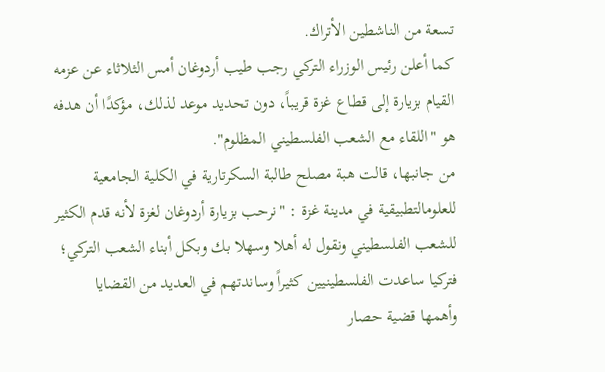تسعة من الناشطين الأتراك.
كما أعلن رئيس الوزراء التركي رجب طيب أردوغان أمس الثلاثاء عن عزمه القيام بزيارة إلى قطاع غزة قريباً، دون تحديد موعد لذلك، مؤكدًا أن هدفه هو "اللقاء مع الشعب الفلسطيني المظلوم".
من جانبها، قالت هبة مصلح طالبة السكرتارية في الكلية الجامعية للعلومالتطبيقية في مدينة غزة : "نرحب بزيارة أردوغان لغزة لأنه قدم الكثير للشعب الفلسطيني ونقول له أهلا وسهلا بك وبكل أبناء الشعب التركي؛ فتركيا ساعدت الفلسطينيين كثيراً وساندتهم في العديد من القضايا وأهمها قضية حصار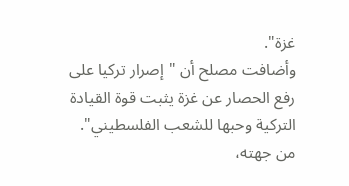غزة".
وأضافت مصلح أن "إصرار تركيا على رفع الحصار عن غزة يثبت قوة القيادة التركية وحبها للشعب الفلسطيني".
من جهته،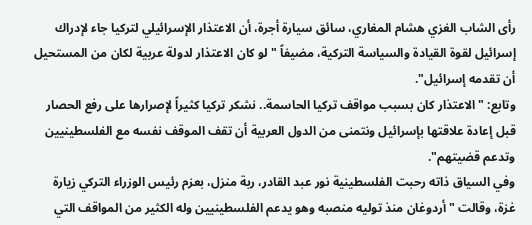رأى الشاب الغزي هشام المغاري، سائق سيارة أجرة، أن الاعتذار الإسرائيلي لتركيا جاء لإدراك إسرائيل لقوة القيادة والسياسة التركية، مضيفاً "لو كان الاعتذار لدولة عربية لكان من المستحيل أن تقدمه إسرائيل".
وتابع: "الاعتذار كان بسبب مواقف تركيا الحاسمة.. نشكر تركيا كثيراً لإصرارها على رفع الحصار قبل إعادة علاقتها بإسرائيل ونتمنى من الدول العربية أن تقف الموقف نفسه مع الفلسطينيين وتدعم قضيتهم".
وفي السياق ذاته رحبت الفلسطينية نور عبد القادر، ربة منزل، بعزم رئيس الوزراء التركي زيارة غزة، وقالت "أردوغان منذ توليه منصبه وهو يدعم الفلسطينيين وله الكثير من المواقف التي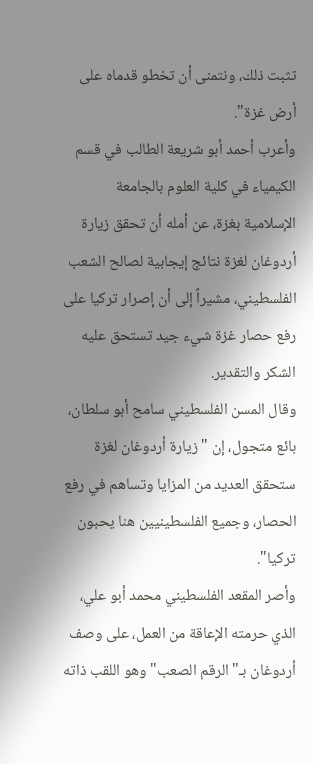تثبت ذلك، ونتمنى أن تخطو قدماه على أرض غزة".
وأعرب أحمد أبو شريعة الطالب في قسم الكيمياء في كلية العلوم بالجامعة الإسلامية بغزة، عن أمله أن تحقق زيارة أردوغان لغزة نتائج إيجابية لصالح الشعب الفلسطيني، مشيراً إلى أن إصرار تركيا على رفع حصار غزة شيء جيد تستحق عليه الشكر والتقدير.
وقال المسن الفلسطيني سامح أبو سلطان، بائع متجول، إن "زيارة أردوغان لغزة ستحقق العديد من المزايا وتساهم في رفع الحصار، وجميع الفلسطينيين هنا يحبون تركيا".
وأصر المقعد الفلسطيني محمد أبو علي، الذي حرمته الإعاقة من العمل، على وصف أردوغان بـ"الرقم الصعب" وهو اللقب ذاته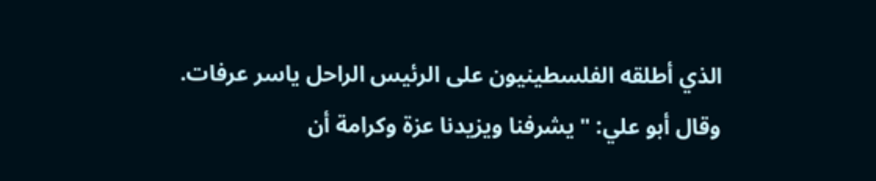الذي أطلقه الفلسطينيون على الرئيس الراحل ياسر عرفات.
وقال أبو علي: "يشرفنا ويزيدنا عزة وكرامة أن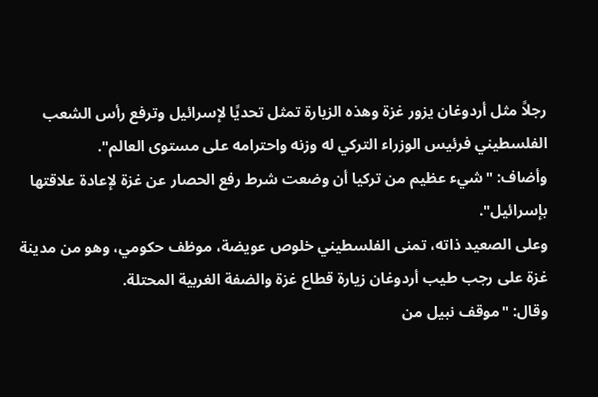رجلاً مثل أردوغان يزور غزة وهذه الزيارة تمثل تحديًا لإسرائيل وترفع رأس الشعب الفلسطيني فرئيس الوزراء التركي له وزنه واحترامه على مستوى العالم".
وأضاف: "شيء عظيم من تركيا أن وضعت شرط رفع الحصار عن غزة لإعادة علاقتها بإسرائيل".
وعلى الصعيد ذاته، تمنى الفلسطيني خلوص عويضة، موظف حكومي، وهو من مدينة غزة على رجب طيب أردوغان زيارة قطاع غزة والضفة الغربية المحتلة.
وقال: "موقف نبيل من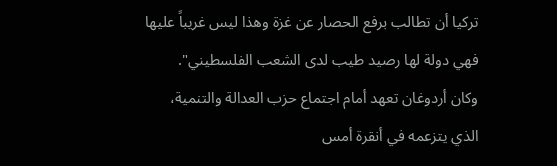تركيا أن تطالب برفع الحصار عن غزة وهذا ليس غريباً عليها فهي دولة لها رصيد طيب لدى الشعب الفلسطيني".
وكان أردوغان تعهد أمام اجتماع حزب العدالة والتنمية، الذي يتزعمه في أنقرة أمس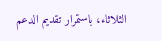الثلاثاء، باستمرار تقديم الدعم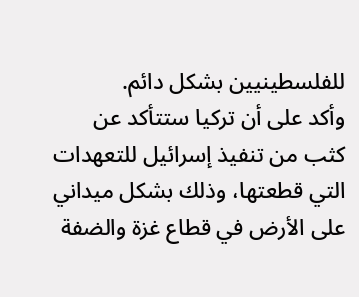للفلسطينيين بشكل دائم.
وأكد على أن تركيا ستتأكد عن كثب من تنفيذ إسرائيل للتعهدات التي قطعتها، وذلك بشكل ميداني على الأرض في قطاع غزة والضفة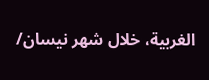الغربية، خلال شهر نيسان/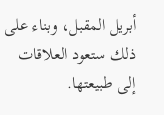أبريل المقبل، وبناء على ذلك ستعود العلاقات إلى طبيعتها.